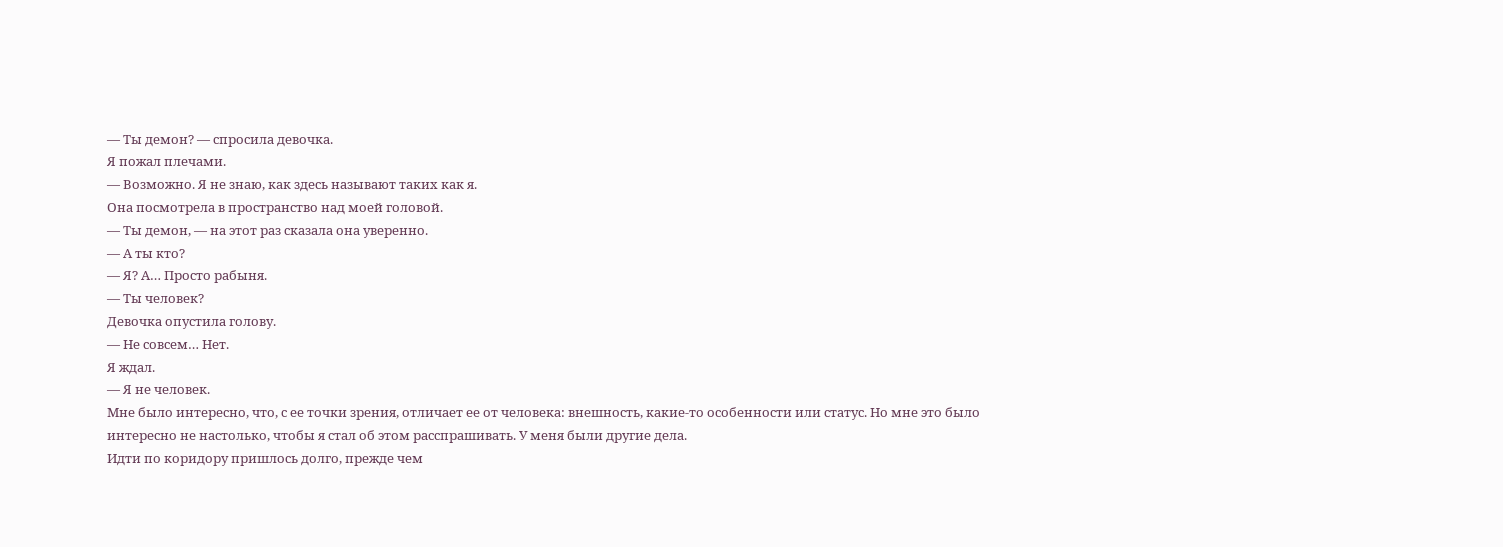— Ты демон? — спросила девочка.
Я пожал плечами.
— Возможно. Я не знаю, как здесь называют таких как я.
Она посмотрела в пространство над моей головой.
— Ты демон, — на этот раз сказала она уверенно.
— А ты кто?
— Я? А… Просто рабыня.
— Ты человек?
Девочка опустила голову.
— Не совсем… Нет.
Я ждал.
— Я не человек.
Мне было интересно, что, с ее точки зрения, отличает ее от человека: внешность, какие-то особенности или статус. Но мне это было интересно не настолько, чтобы я стал об этом расспрашивать. У меня были другие дела.
Идти по коридору пришлось долго, прежде чем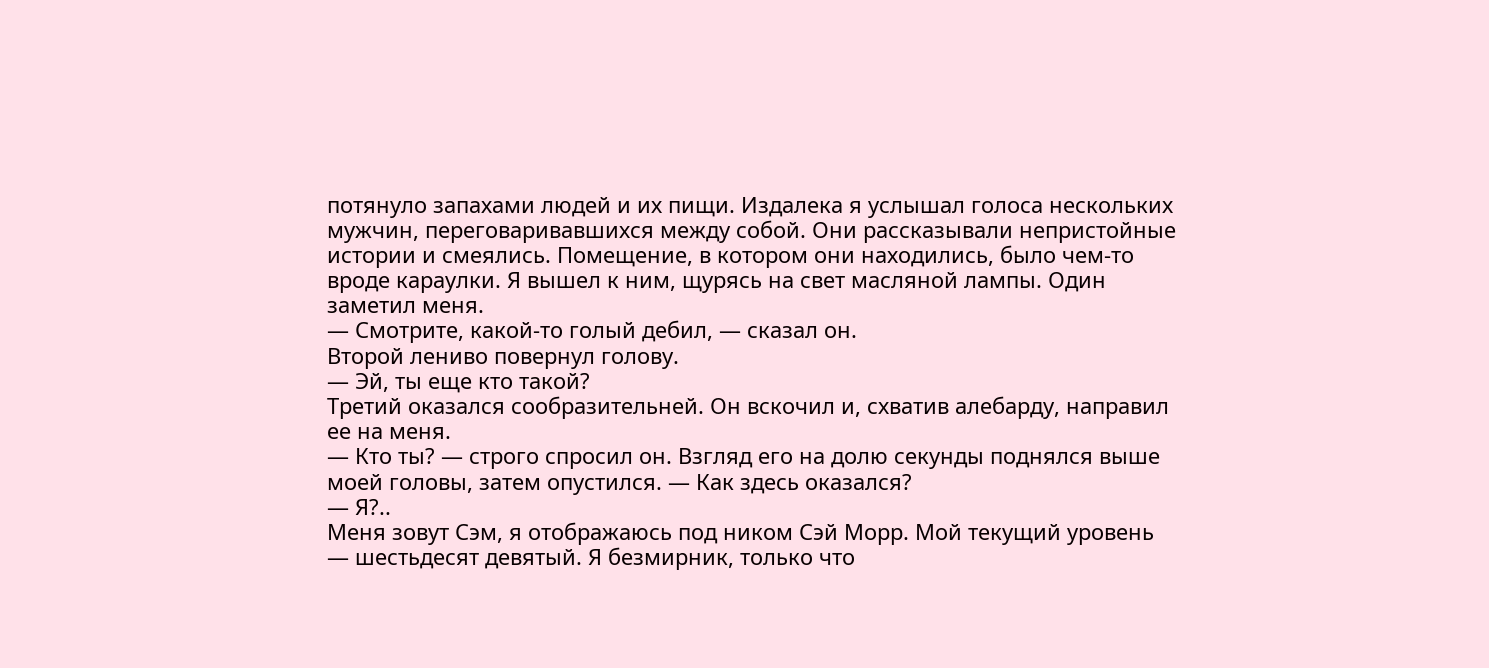потянуло запахами людей и их пищи. Издалека я услышал голоса нескольких мужчин, переговаривавшихся между собой. Они рассказывали непристойные истории и смеялись. Помещение, в котором они находились, было чем-то вроде караулки. Я вышел к ним, щурясь на свет масляной лампы. Один заметил меня.
— Смотрите, какой-то голый дебил, — сказал он.
Второй лениво повернул голову.
— Эй, ты еще кто такой?
Третий оказался сообразительней. Он вскочил и, схватив алебарду, направил ее на меня.
— Кто ты? — строго спросил он. Взгляд его на долю секунды поднялся выше моей головы, затем опустился. — Как здесь оказался?
— Я?..
Меня зовут Сэм, я отображаюсь под ником Сэй Морр. Мой текущий уровень — шестьдесят девятый. Я безмирник, только что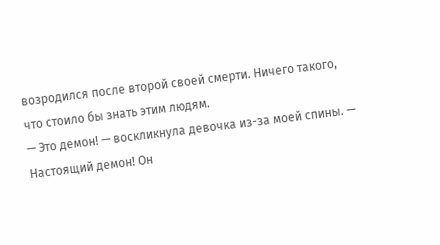возродился после второй своей смерти. Ничего такого, что стоило бы знать этим людям.
— Это демон! — воскликнула девочка из-за моей спины. — Настоящий демон! Он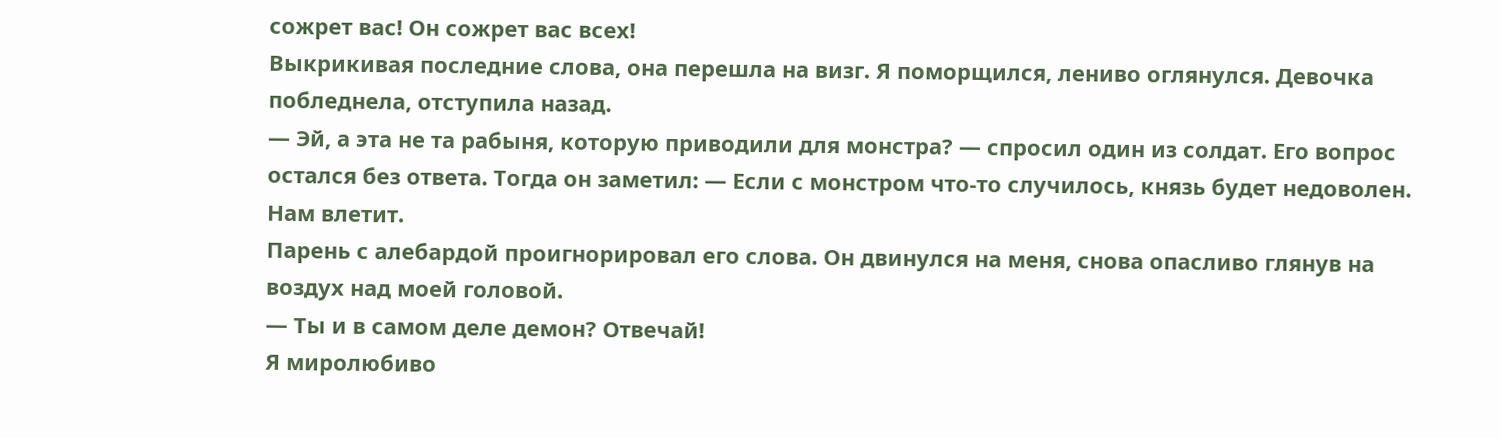сожрет вас! Он сожрет вас всех!
Выкрикивая последние слова, она перешла на визг. Я поморщился, лениво оглянулся. Девочка побледнела, отступила назад.
— Эй, а эта не та рабыня, которую приводили для монстра? — спросил один из солдат. Его вопрос остался без ответа. Тогда он заметил: — Если с монстром что-то случилось, князь будет недоволен. Нам влетит.
Парень с алебардой проигнорировал его слова. Он двинулся на меня, снова опасливо глянув на воздух над моей головой.
— Ты и в самом деле демон? Отвечай!
Я миролюбиво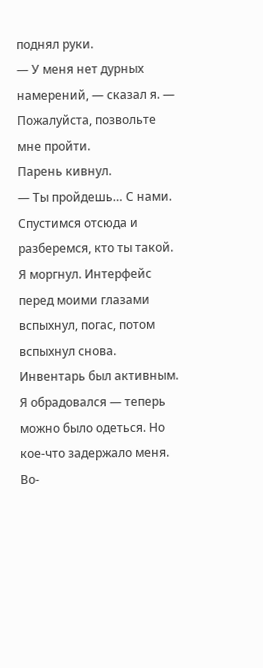поднял руки.
— У меня нет дурных намерений, — сказал я. — Пожалуйста, позвольте мне пройти.
Парень кивнул.
— Ты пройдешь… С нами. Спустимся отсюда и разберемся, кто ты такой.
Я моргнул. Интерфейс перед моими глазами вспыхнул, погас, потом вспыхнул снова. Инвентарь был активным. Я обрадовался — теперь можно было одеться. Но кое-что задержало меня. Во-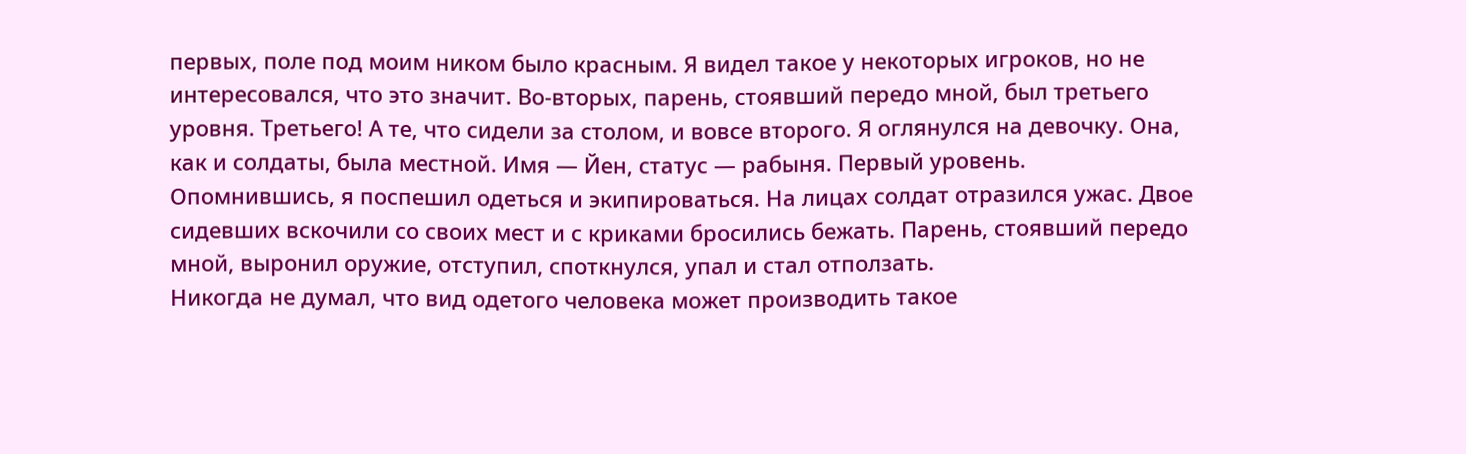первых, поле под моим ником было красным. Я видел такое у некоторых игроков, но не интересовался, что это значит. Во-вторых, парень, стоявший передо мной, был третьего уровня. Третьего! А те, что сидели за столом, и вовсе второго. Я оглянулся на девочку. Она, как и солдаты, была местной. Имя — Йен, статус — рабыня. Первый уровень.
Опомнившись, я поспешил одеться и экипироваться. На лицах солдат отразился ужас. Двое сидевших вскочили со своих мест и с криками бросились бежать. Парень, стоявший передо мной, выронил оружие, отступил, споткнулся, упал и стал отползать.
Никогда не думал, что вид одетого человека может производить такое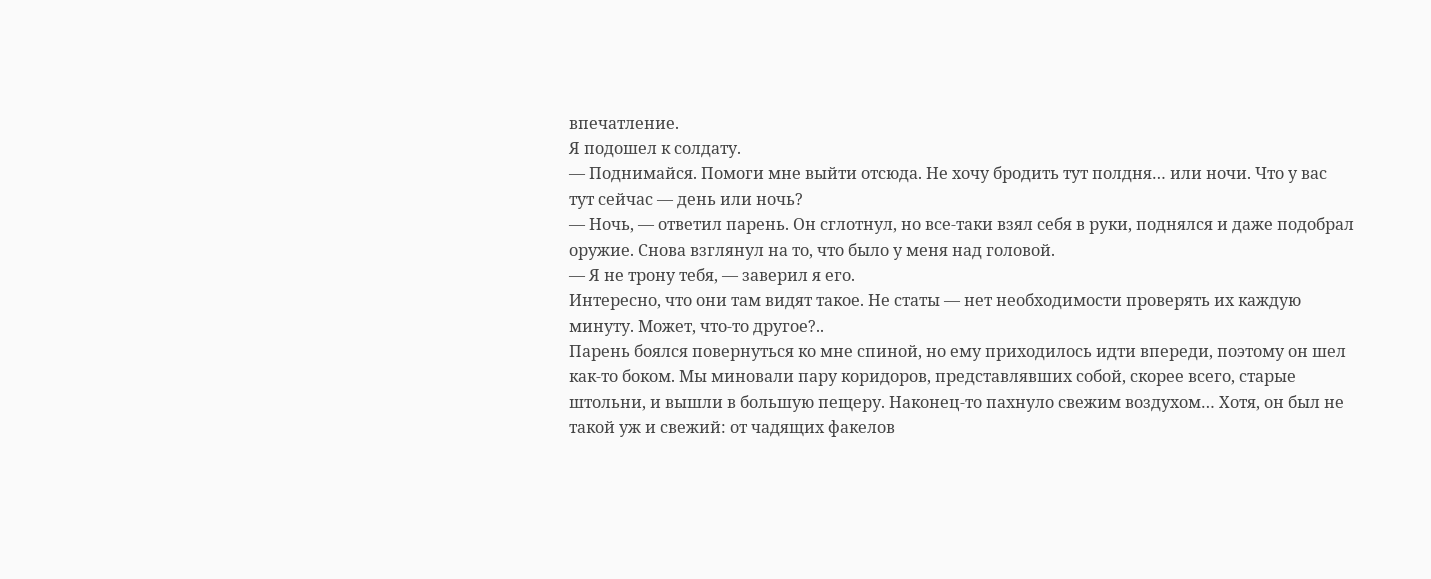впечатление.
Я подошел к солдату.
— Поднимайся. Помоги мне выйти отсюда. Не хочу бродить тут полдня… или ночи. Что у вас тут сейчас — день или ночь?
— Ночь, — ответил парень. Он сглотнул, но все-таки взял себя в руки, поднялся и даже подобрал оружие. Снова взглянул на то, что было у меня над головой.
— Я не трону тебя, — заверил я его.
Интересно, что они там видят такое. Не статы — нет необходимости проверять их каждую минуту. Может, что-то другое?..
Парень боялся повернуться ко мне спиной, но ему приходилось идти впереди, поэтому он шел как-то боком. Мы миновали пару коридоров, представлявших собой, скорее всего, старые штольни, и вышли в большую пещеру. Наконец-то пахнуло свежим воздухом… Хотя, он был не такой уж и свежий: от чадящих факелов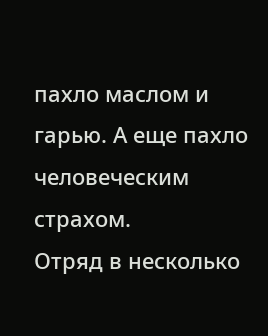пахло маслом и гарью. А еще пахло человеческим страхом.
Отряд в несколько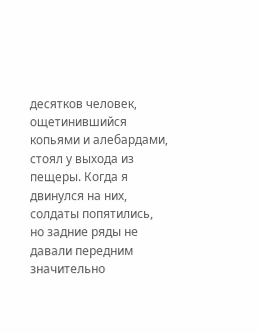десятков человек, ощетинившийся копьями и алебардами, стоял у выхода из пещеры. Когда я двинулся на них, солдаты попятились, но задние ряды не давали передним значительно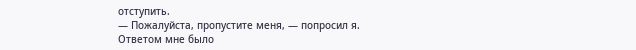отступить.
— Пожалуйста, пропустите меня, — попросил я.
Ответом мне было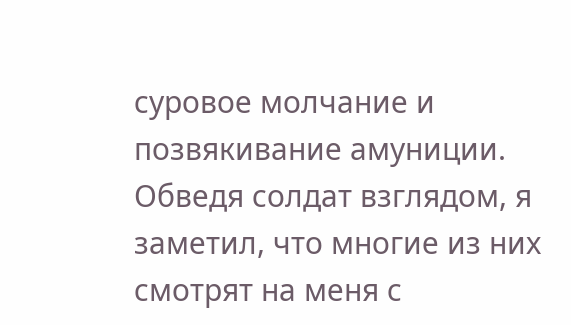суровое молчание и позвякивание амуниции. Обведя солдат взглядом, я заметил, что многие из них смотрят на меня с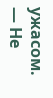ужасом.
— Не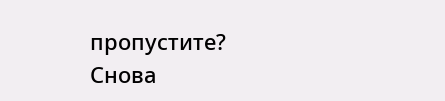пропустите?
Снова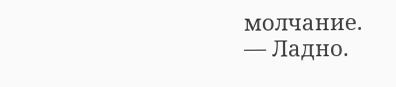молчание.
— Ладно.